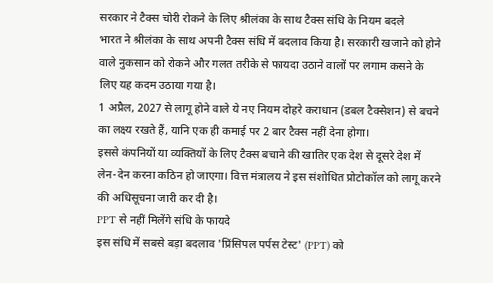सरकार ने टैक्स चोरी रोकने के लिए श्रीलंका के साथ टैक्स संधि के नियम बदले
भारत ने श्रीलंका के साथ अपनी टैक्स संधि में बदलाव किया है। सरकारी खजाने को होने वाले नुकसान को रोकने और गलत तरीके से फायदा उठाने वालों पर लगाम कसने के लिए यह कदम उठाया गया है।
1 अप्रैल, 2027 से लागू होने वाले ये नए नियम दोहरे कराधान (डबल टैक्सेशन) से बचने का लक्ष्य रखते हैं, यानि एक ही कमाई पर 2 बार टैक्स नहीं देना होगा।
इससे कंपनियों या व्यक्तियों के लिए टैक्स बचाने की खातिर एक देश से दूसरे देश में लेन-देन करना कठिन हो जाएगा। वित्त मंत्रालय ने इस संशोधित प्रोटोकॉल को लागू करने की अधिसूचना जारी कर दी है।
PPT से नहीं मिलेंगे संधि के फायदे
इस संधि में सबसे बड़ा बदलाव 'प्रिंसिपल पर्पस टेस्ट' (PPT) को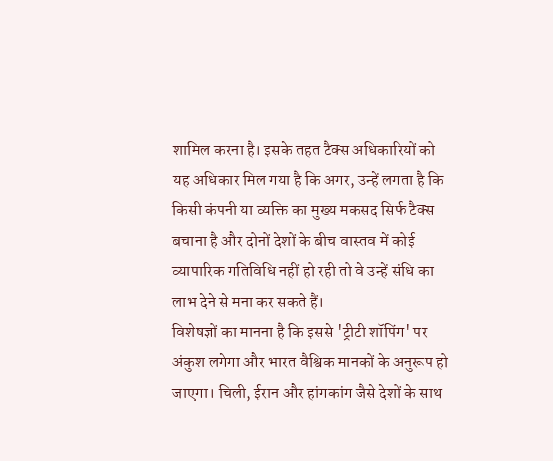शामिल करना है। इसके तहत टैक्स अधिकारियों को यह अधिकार मिल गया है कि अगर, उन्हें लगता है कि किसी कंपनी या व्यक्ति का मुख्य मकसद सिर्फ टैक्स बचाना है और दोनों देशों के बीच वास्तव में कोई व्यापारिक गतिविधि नहीं हो रही तो वे उन्हें संधि का लाभ देने से मना कर सकते हैं।
विशेषज्ञों का मानना है कि इससे 'ट्रीटी शॉपिंग' पर अंकुश लगेगा और भारत वैश्विक मानकों के अनुरूप हो जाएगा। चिली, ईरान और हांगकांग जैसे देशों के साथ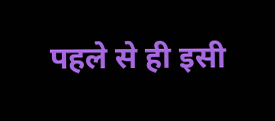पहले से ही इसी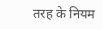तरह के नियम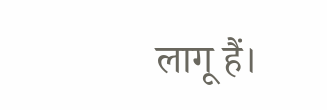लागू हैं।